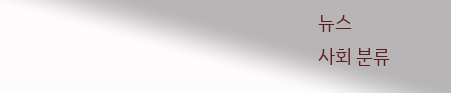뉴스
사회 분류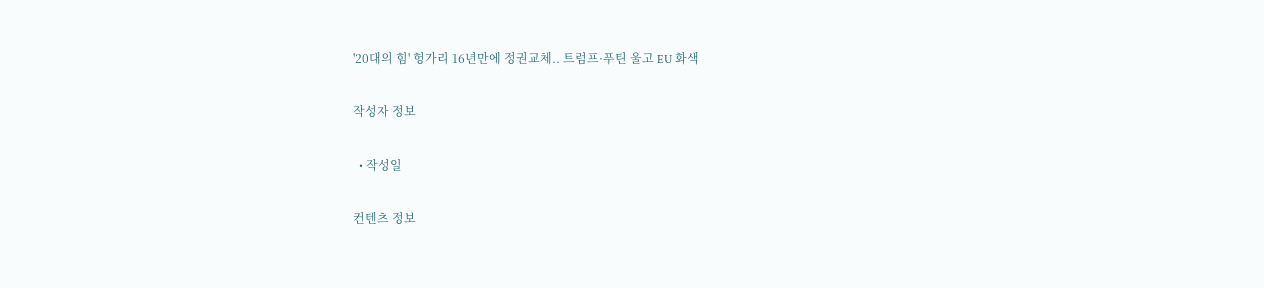'20대의 힘' 헝가리 16년만에 정권교체.. 트럼프·푸틴 울고 EU 화색

작성자 정보

  • 작성일

컨텐츠 정보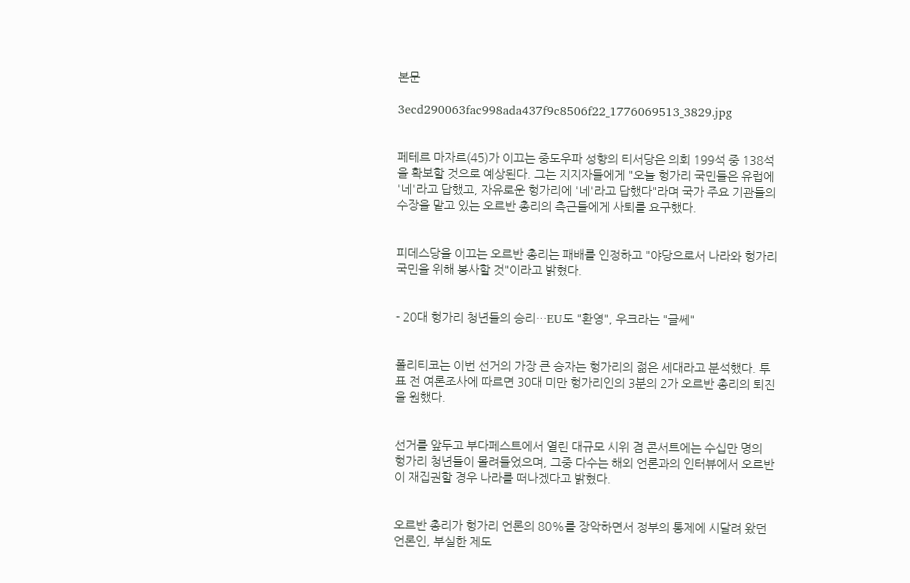본문

3ecd290063fac998ada437f9c8506f22_1776069513_3829.jpg


페테르 마자르(45)가 이끄는 중도우파 성향의 티서당은 의회 199석 중 138석을 확보할 것으로 예상된다. 그는 지지자들에게 "오늘 헝가리 국민들은 유럽에 '네'라고 답했고, 자유로운 헝가리에 '네'라고 답했다"라며 국가 주요 기관들의 수장을 맡고 있는 오르반 총리의 측근들에게 사퇴를 요구했다.


피데스당을 이끄는 오르반 총리는 패배를 인정하고 "야당으로서 나라와 헝가리 국민을 위해 봉사할 것"이라고 밝혔다.


- 20대 헝가리 청년들의 승리…EU도 "환영", 우크라는 "글쎄"


폴리티코는 이번 선거의 가장 큰 승자는 헝가리의 젊은 세대라고 분석했다. 투표 전 여론조사에 따르면 30대 미만 헝가리인의 3분의 2가 오르반 총리의 퇴진을 원했다.


선거를 앞두고 부다페스트에서 열린 대규모 시위 겸 콘서트에는 수십만 명의 헝가리 청년들이 몰려들었으며, 그중 다수는 해외 언론과의 인터뷰에서 오르반이 재집권할 경우 나라를 떠나겠다고 밝혔다.


오르반 총리가 헝가리 언론의 80%를 장악하면서 정부의 통제에 시달려 왔던 언론인, 부실한 제도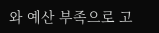와 예산 부족으로 고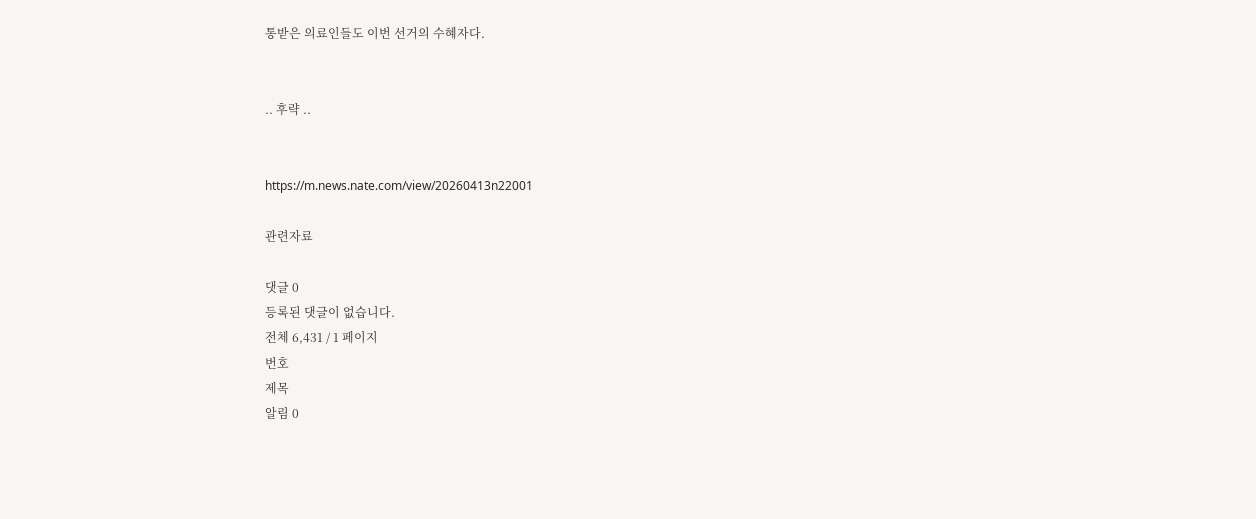통받은 의료인들도 이번 선거의 수혜자다.


.. 후략 ..


https://m.news.nate.com/view/20260413n22001

관련자료

댓글 0
등록된 댓글이 없습니다.
전체 6,431 / 1 페이지
번호
제목
알림 0